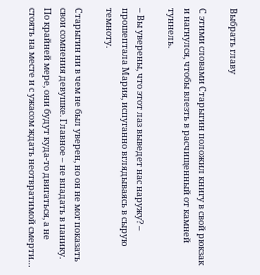Выбрать главу

С этими словами Старыгин положил книгу в свой рюкзак и нагнулся, чтобы влезть в расчищенный от камней туннель.

– Вы уверены, что этот лаз выведет нас наружу? – прошептала Мария, испуганно вглядываясь в сырую темноту.

Старыгин ни в чем не был уверен, но он не мог показать свои сомнения девушке. Главное – не впадать в панику. По крайней мере, они будут куда-то двигаться, а не стоять на месте и с ужасом ждать неотвратимой смерти…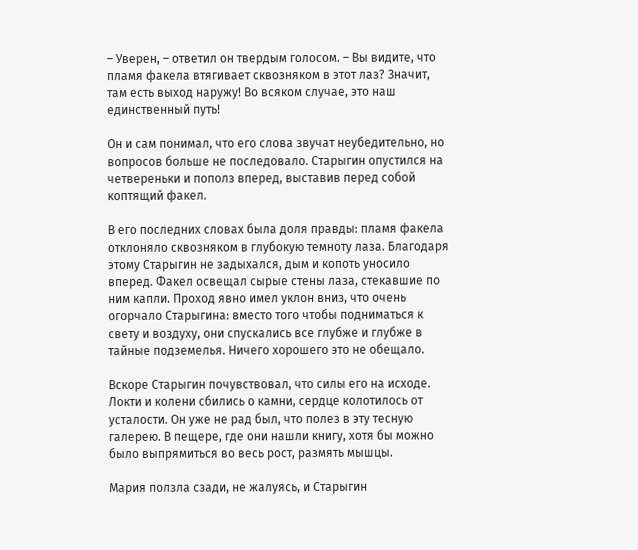– Уверен, – ответил он твердым голосом. – Вы видите, что пламя факела втягивает сквозняком в этот лаз? Значит, там есть выход наружу! Во всяком случае, это наш единственный путь!

Он и сам понимал, что его слова звучат неубедительно, но вопросов больше не последовало. Старыгин опустился на четвереньки и пополз вперед, выставив перед собой коптящий факел.

В его последних словах была доля правды: пламя факела отклоняло сквозняком в глубокую темноту лаза. Благодаря этому Старыгин не задыхался, дым и копоть уносило вперед. Факел освещал сырые стены лаза, стекавшие по ним капли. Проход явно имел уклон вниз, что очень огорчало Старыгина: вместо того чтобы подниматься к свету и воздуху, они спускались все глубже и глубже в тайные подземелья. Ничего хорошего это не обещало.

Вскоре Старыгин почувствовал, что силы его на исходе. Локти и колени сбились о камни, сердце колотилось от усталости. Он уже не рад был, что полез в эту тесную галерею. В пещере, где они нашли книгу, хотя бы можно было выпрямиться во весь рост, размять мышцы.

Мария ползла сзади, не жалуясь, и Старыгин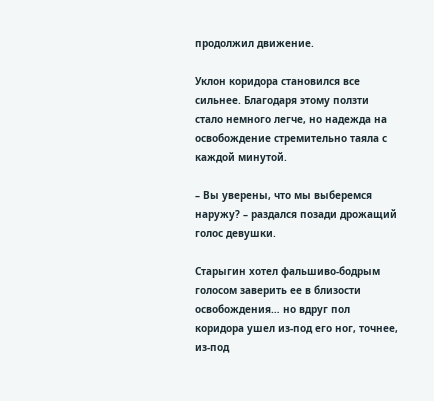продолжил движение.

Уклон коридора становился все сильнее. Благодаря этому ползти стало немного легче, но надежда на освобождение стремительно таяла с каждой минутой.

– Вы уверены, что мы выберемся наружу? – раздался позади дрожащий голос девушки.

Старыгин хотел фальшиво-бодрым голосом заверить ее в близости освобождения… но вдруг пол коридора ушел из-под его ног, точнее, из-под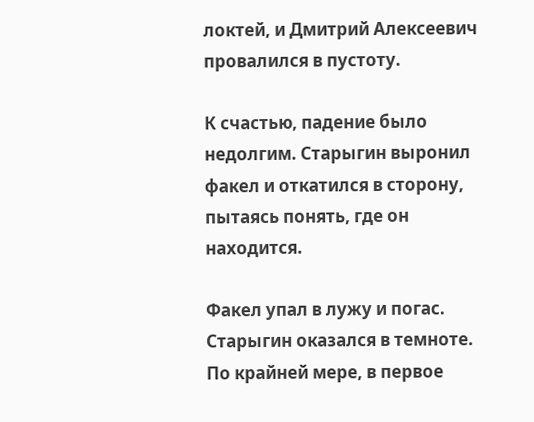локтей, и Дмитрий Алексеевич провалился в пустоту.

К счастью, падение было недолгим. Старыгин выронил факел и откатился в сторону, пытаясь понять, где он находится.

Факел упал в лужу и погас. Старыгин оказался в темноте. По крайней мере, в первое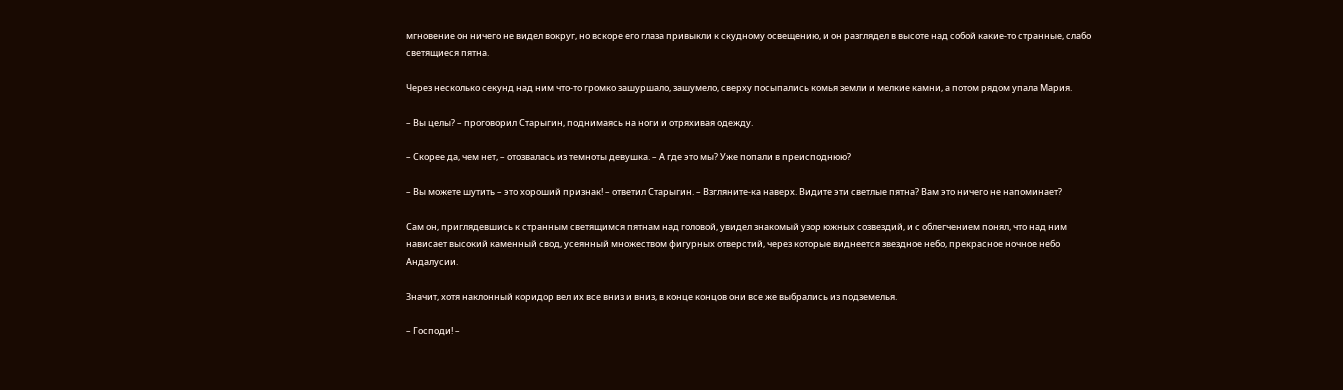мгновение он ничего не видел вокруг, но вскоре его глаза привыкли к скудному освещению, и он разглядел в высоте над собой какие-то странные, слабо светящиеся пятна.

Через несколько секунд над ним что-то громко зашуршало, зашумело, сверху посыпались комья земли и мелкие камни, а потом рядом упала Мария.

– Вы целы? – проговорил Старыгин, поднимаясь на ноги и отряхивая одежду.

– Скорее да, чем нет, – отозвалась из темноты девушка. – А где это мы? Уже попали в преисподнюю?

– Вы можете шутить – это хороший признак! – ответил Старыгин. – Взгляните-ка наверх. Видите эти светлые пятна? Вам это ничего не напоминает?

Сам он, приглядевшись к странным светящимся пятнам над головой, увидел знакомый узор южных созвездий, и с облегчением понял, что над ним нависает высокий каменный свод, усеянный множеством фигурных отверстий, через которые виднеется звездное небо, прекрасное ночное небо Андалусии.

Значит, хотя наклонный коридор вел их все вниз и вниз, в конце концов они все же выбрались из подземелья.

– Господи! –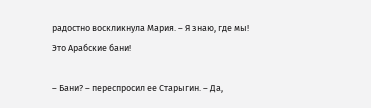радостно воскликнула Мария. – Я знаю, где мы! Это Арабские бани!

– Бани? – переспросил ее Старыгин. – Да,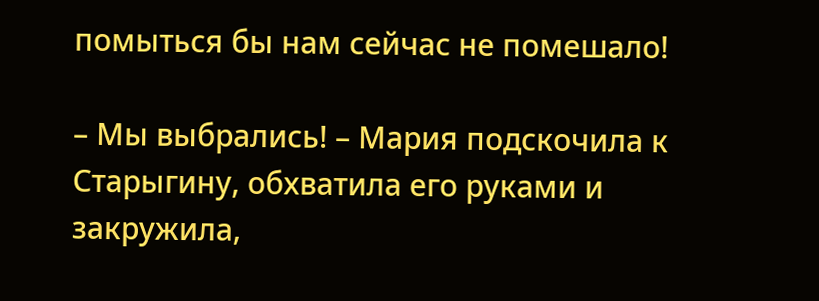помыться бы нам сейчас не помешало!

– Мы выбрались! – Мария подскочила к Старыгину, обхватила его руками и закружила,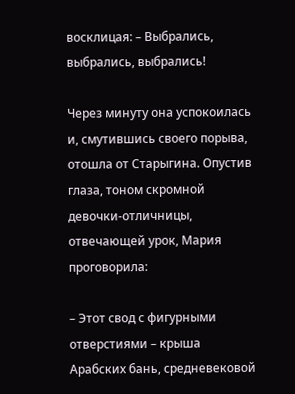восклицая: – Выбрались, выбрались, выбрались!

Через минуту она успокоилась и, смутившись своего порыва, отошла от Старыгина. Опустив глаза, тоном скромной девочки-отличницы, отвечающей урок, Мария проговорила:

– Этот свод с фигурными отверстиями – крыша Арабских бань, средневековой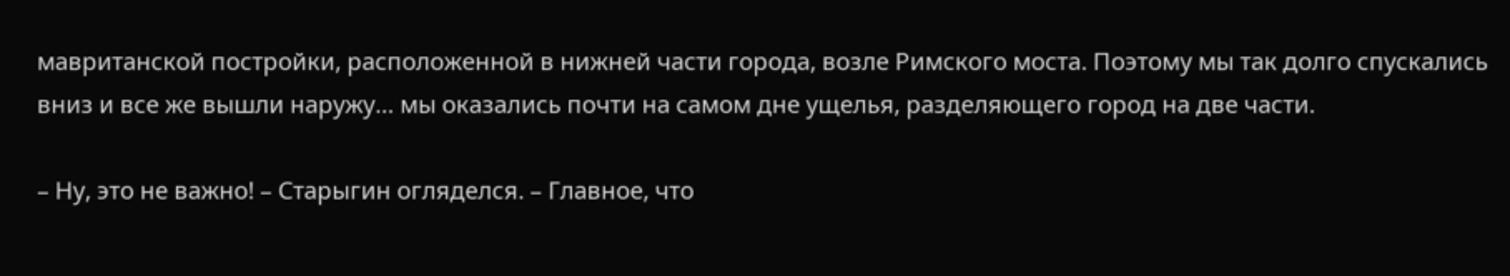мавританской постройки, расположенной в нижней части города, возле Римского моста. Поэтому мы так долго спускались вниз и все же вышли наружу… мы оказались почти на самом дне ущелья, разделяющего город на две части.

– Ну, это не важно! – Старыгин огляделся. – Главное, что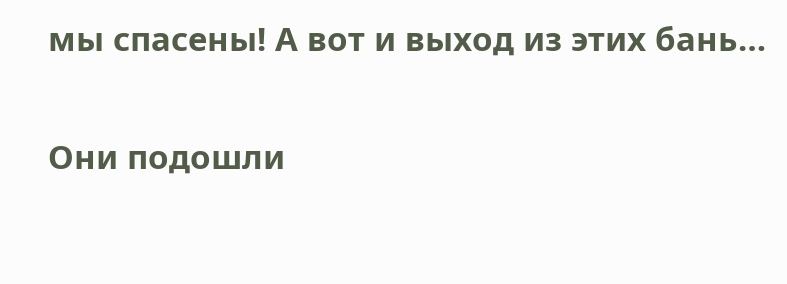мы спасены! А вот и выход из этих бань…

Они подошли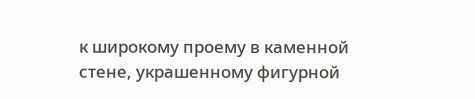к широкому проему в каменной стене, украшенному фигурной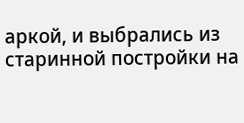аркой, и выбрались из старинной постройки на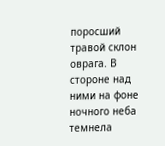поросший травой склон оврага. В стороне над ними на фоне ночного неба темнела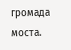громада моста.